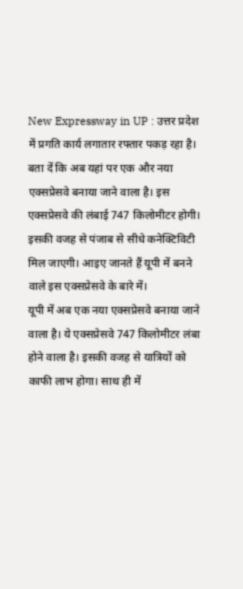New Expressway in UP : उत्तर प्रदेश में प्रगति कार्य लगातार रफ्तार पकड़ रहा है। बता दें कि अब यहां पर एक और नया एक्सप्रेसवे बनाया जाने वाला है। इस एक्सप्रेसवे की लंबाई 747 किलोमीटर होगी। इसकी वजह से पंजाब से सीधे कनेक्टिविटी मिल जाएगी। आइए जानते हैं यूपी में बनने वाले इस एक्सप्रेसवे के बारे में।
यूपी में अब एक नया एक्सप्रेसवे बनाया जाने वाला है। ये एक्सप्रेसवे 747 किलोमीटर लंबा होने वाला है। इसकी वजह से यात्रियों को काफी लाभ होगा। साथ ही में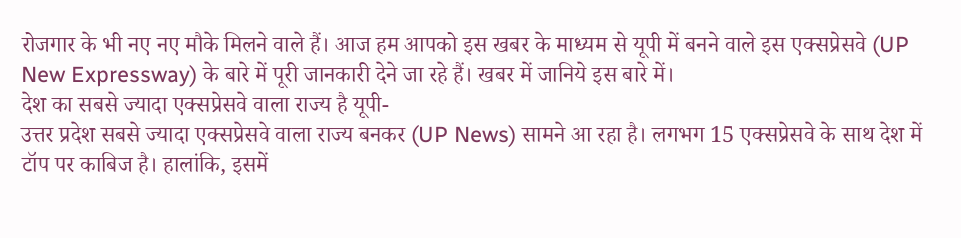रोजगार के भी नए नए मौके मिलने वाले हैं। आज हम आपको इस खबर के माध्यम से यूपी में बनने वाले इस एक्सप्रेसवे (UP New Expressway) के बारे में पूरी जानकारी देने जा रहे हैं। खबर में जानिये इस बारे में।
देश का सबसे ज्यादा एक्सप्रेसवे वाला राज्य है यूपी-
उत्तर प्रदेश सबसे ज्यादा एक्सप्रेसवे वाला राज्य बनकर (UP News) सामने आ रहा है। लगभग 15 एक्सप्रेसवे के साथ देश में टॉप पर काबिज है। हालांकि, इसमें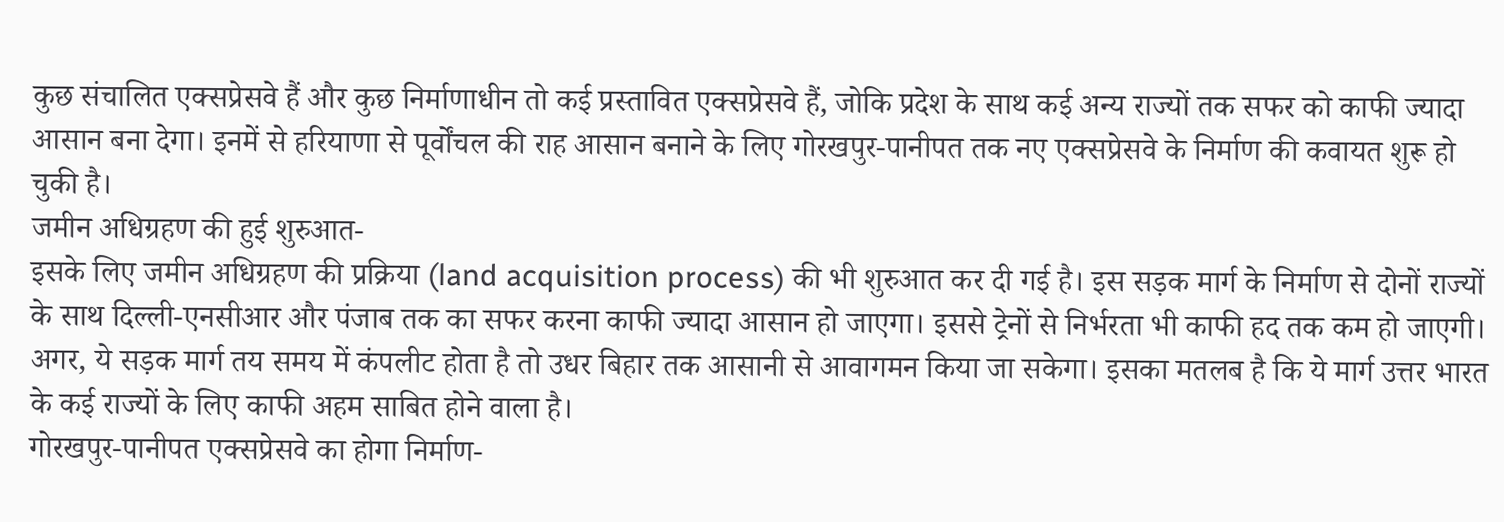कुछ संचालित एक्सप्रेसवे हैं और कुछ निर्माणाधीन तो कई प्रस्तावित एक्सप्रेसवे हैं, जोकि प्रदेश के साथ कई अन्य राज्यों तक सफर को काफी ज्यादा आसान बना देगा। इनमें से हरियाणा से पूर्वोंचल की राह आसान बनाने के लिए गोरखपुर-पानीपत तक नए एक्सप्रेसवे के निर्माण की कवायत शुरू हो चुकी है।
जमीन अधिग्रहण की हुई शुरुआत-
इसके लिए जमीन अधिग्रहण की प्रक्रिया (land acquisition process) की भी शुरुआत कर दी गई है। इस सड़क मार्ग के निर्माण से दोनों राज्यों के साथ दिल्ली-एनसीआर और पंजाब तक का सफर करना काफी ज्यादा आसान हो जाएगा। इससे ट्रेनों से निर्भरता भी काफी हद तक कम हो जाएगी। अगर, ये सड़क मार्ग तय समय में कंपलीट होता है तो उधर बिहार तक आसानी से आवागमन किया जा सकेगा। इसका मतलब है कि ये मार्ग उत्तर भारत के कई राज्यों के लिए काफी अहम साबित होने वाला है।
गोरखपुर-पानीपत एक्सप्रेसवे का होगा निर्माण-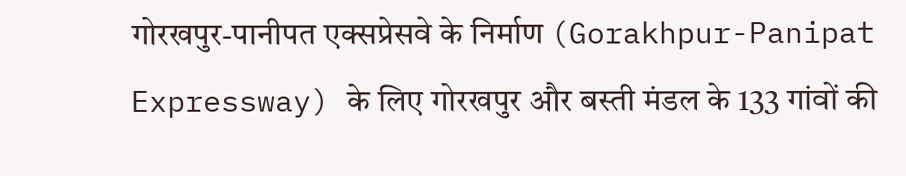गोरखपुर-पानीपत एक्सप्रेसवे के निर्माण (Gorakhpur-Panipat Expressway) के लिए गोरखपुर और बस्ती मंडल के 133 गांवों की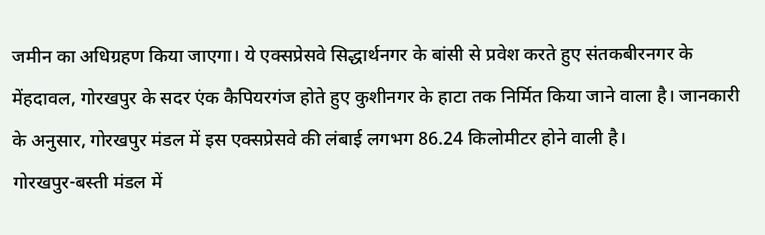जमीन का अधिग्रहण किया जाएगा। ये एक्सप्रेसवे सिद्धार्थनगर के बांसी से प्रवेश करते हुए संतकबीरनगर के मेंहदावल, गोरखपुर के सदर एंक कैपियरगंज होते हुए कुशीनगर के हाटा तक निर्मित किया जाने वाला है। जानकारी के अनुसार, गोरखपुर मंडल में इस एक्सप्रेसवे की लंबाई लगभग 86.24 किलोमीटर होने वाली है।
गोरखपुर-बस्ती मंडल में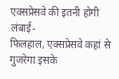एक्सप्रेसवे की इतनी होगी लंबाई-
फिलहाल, एक्सप्रेसवे कहां से गुजरेगा इसके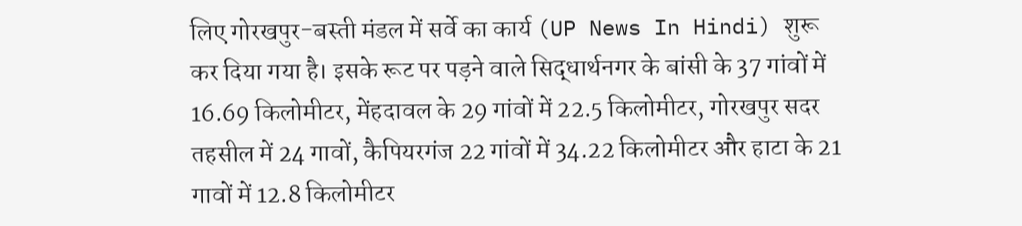लिए गोरखपुर-बस्ती मंडल में सर्वे का कार्य (UP News In Hindi) शुरू कर दिया गया है। इसके रूट पर पड़ने वाले सिद्धार्थनगर के बांसी के 37 गांवों में 16.69 किलोमीटर, मेंहदावल के 29 गांवों में 22.5 किलोमीटर, गोरखपुर सदर तहसील में 24 गावों, कैपियरगंज 22 गांवों में 34.22 किलोमीटर और हाटा के 21 गावों में 12.8 किलोमीटर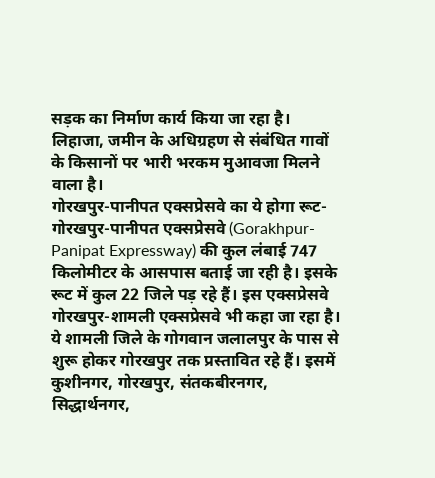सड़क का निर्माण कार्य किया जा रहा है। लिहाजा, जमीन के अधिग्रहण से संबंधित गावों के किसानों पर भारी भरकम मुआवजा मिलने वाला है।
गोरखपुर-पानीपत एक्सप्रेसवे का ये होगा रूट-
गोरखपुर-पानीपत एक्सप्रेसवे (Gorakhpur-Panipat Expressway) की कुल लंबाई 747 किलोमीटर के आसपास बताई जा रही है। इसके रूट में कुल 22 जिले पड़ रहे हैं। इस एक्सप्रेसवे गोरखपुर-शामली एक्सप्रेसवे भी कहा जा रहा है। ये शामली जिले के गोगवान जलालपुर के पास से शुरू होकर गोरखपुर तक प्रस्तावित रहे हैं। इसमें कुशीनगर, गोरखपुर, संतकबीरनगर, सिद्धार्थनगर,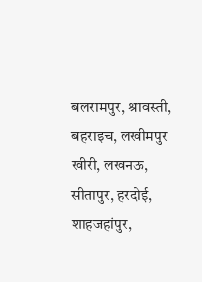बलरामपुर, श्रावस्ती, बहराइच, लखीमपुर खीरी, लखनऊ, सीतापुर, हरदोई, शाहजहांपुर,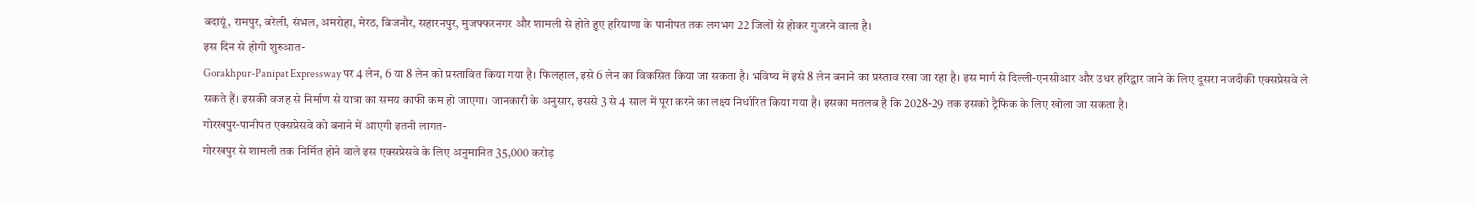बदायूं, रामपुर, बरेली, संभल, अमरोहा, मेरठ, बिजनौर, सहारनपुर, मुजफ्फरनगर और शामली से होते हुए हरियाणा के पानीपत तक लगभग 22 जिलों से होकर गुजरने वाला है।
इस दिन से होगी शुरुआत-
Gorakhpur-Panipat Expressway पर 4 लेन, 6 या 8 लेन को प्रस्तावित किया गया है। फिलहाल, इसे 6 लेन का विकसित किया जा सकता है। भविष्य में इसे 8 लेन बनाने का प्रस्ताव रखा जा रहा है। इस मार्ग से दिल्ली-एनसीआर और उधर हरिद्वार जाने के लिए दूसरा नजदीकी एक्सप्रेसवे ले सकते हैं। इसकी वजह से निर्माण से यात्रा का समय काफी कम हो जाएगा। जानकारी के अनुसार, इससे 3 से 4 साल में पूरा करने का लक्ष्य निर्धारित किया गया है। इसका मतलब है कि 2028-29 तक इसको ट्रैफिक के लिए खोला जा सकता है।
गोरखपुर-पानीपत एक्सप्रेसवे को बनाने में आएगी इतनी लागत-
गोरखपुर से शामली तक निर्मित होने वाले इस एक्सप्रेसवे के लिए अनुमानित 35,000 करोड़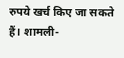रुपये खर्च किए जा सकते हैं। शामली-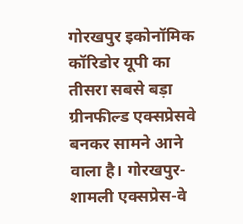गोरखपुर इकोनॉमिक कॉरिडोर यूपी का तीसरा सबसे बड़ा ग्रीनफील्ड एक्सप्रेसवे बनकर सामने आने वाला है। गोरखपुर-शामली एक्सप्रेस-वे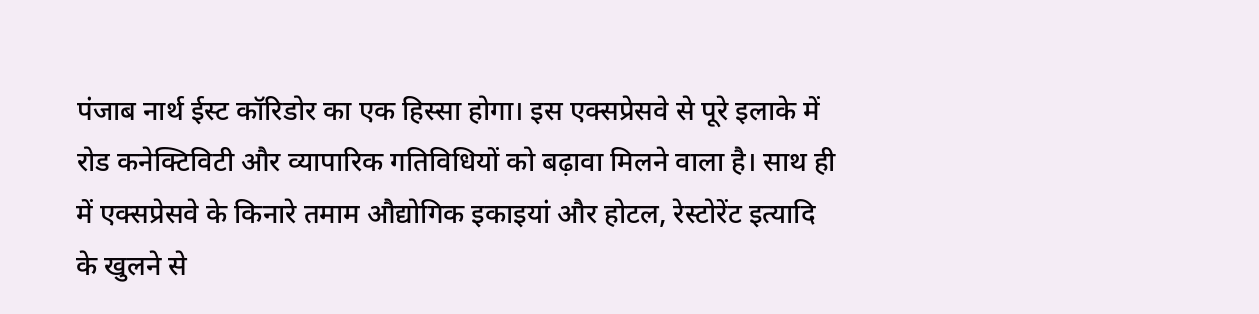पंजाब नार्थ ईस्ट कॉरिडोर का एक हिस्सा होगा। इस एक्सप्रेसवे से पूरे इलाके में रोड कनेक्टिविटी और व्यापारिक गतिविधियों को बढ़ावा मिलने वाला है। साथ ही में एक्सप्रेसवे के किनारे तमाम औद्योगिक इकाइयां और होटल, रेस्टोरेंट इत्यादि के खुलने से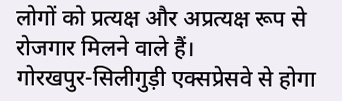लोगों को प्रत्यक्ष और अप्रत्यक्ष रूप से रोजगार मिलने वाले हैं।
गोरखपुर-सिलीगुड़ी एक्सप्रेसवे से होगा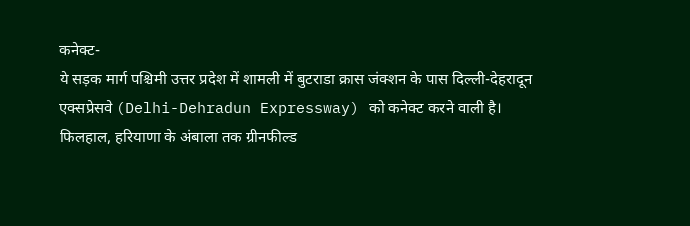कनेक्ट-
ये सड़क मार्ग पश्चिमी उत्तर प्रदेश में शामली में बुटराडा क्रास जंक्शन के पास दिल्ली-देहरादून एक्सप्रेसवे (Delhi-Dehradun Expressway) को कनेक्ट करने वाली है। फिलहाल, हरियाणा के अंबाला तक ग्रीनफील्ड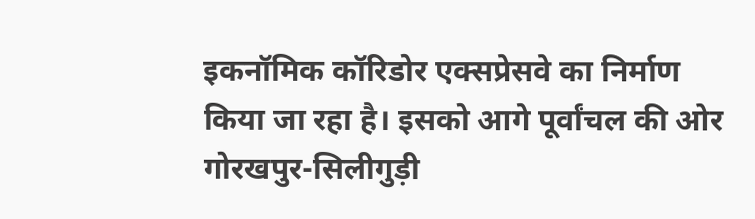इकनॉमिक कॉरिडोर एक्सप्रेसवे का निर्माण किया जा रहा है। इसको आगे पूर्वांचल की ओर गोरखपुर-सिलीगुड़ी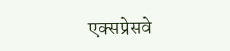एक्सप्रेसवे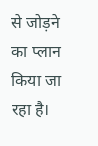से जोड़ने का प्लान किया जा रहा है।